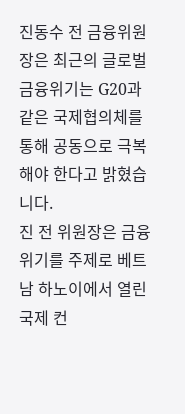진동수 전 금융위원장은 최근의 글로벌 금융위기는 G20과 같은 국제협의체를 통해 공동으로 극복해야 한다고 밝혔습니다.
진 전 위원장은 금융위기를 주제로 베트남 하노이에서 열린 국제 컨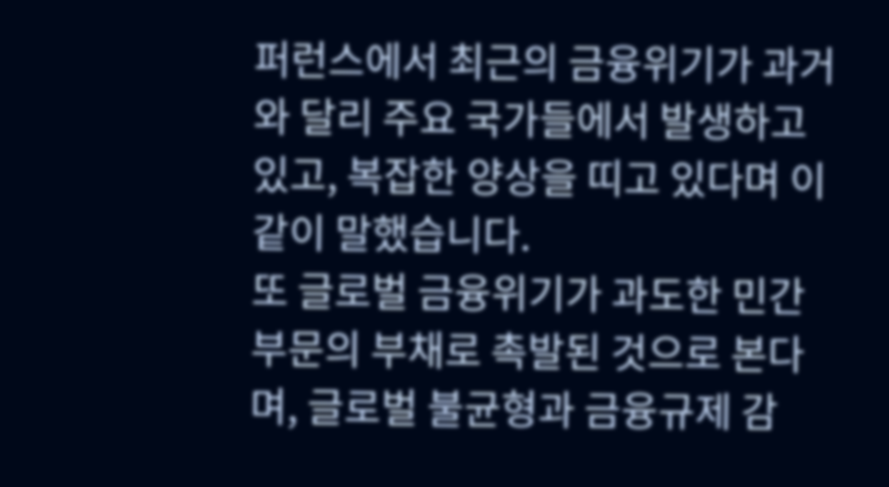퍼런스에서 최근의 금융위기가 과거와 달리 주요 국가들에서 발생하고 있고, 복잡한 양상을 띠고 있다며 이같이 말했습니다.
또 글로벌 금융위기가 과도한 민간부문의 부채로 촉발된 것으로 본다며, 글로벌 불균형과 금융규제 감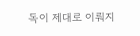독이 제대로 이뤄지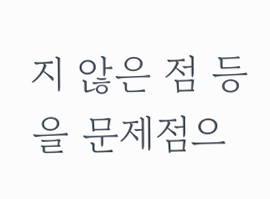지 않은 점 등을 문제점으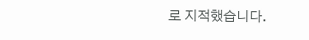로 지적했습니다.